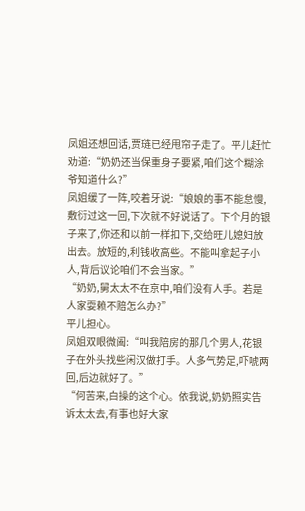凤姐还想回话,贾琏已经甩帘子走了。平儿赶忙劝道:“奶奶还当保重身子要紧,咱们这个糊涂爷知道什么?”
凤姐缓了一阵,咬着牙说:“娘娘的事不能怠慢,敷衍过这一回,下次就不好说话了。下个月的银子来了,你还和以前一样扣下,交给旺儿媳妇放出去。放短的,利钱收高些。不能叫拿起子小人,背后议论咱们不会当家。”
“奶奶,舅太太不在京中,咱们没有人手。若是人家耍赖不赔怎么办?”
平儿担心。
凤姐双眼微阖:“叫我陪房的那几个男人,花银子在外头找些闲汉做打手。人多气势足,吓唬两回,后边就好了。”
“何苦来,白操的这个心。依我说,奶奶照实告诉太太去,有事也好大家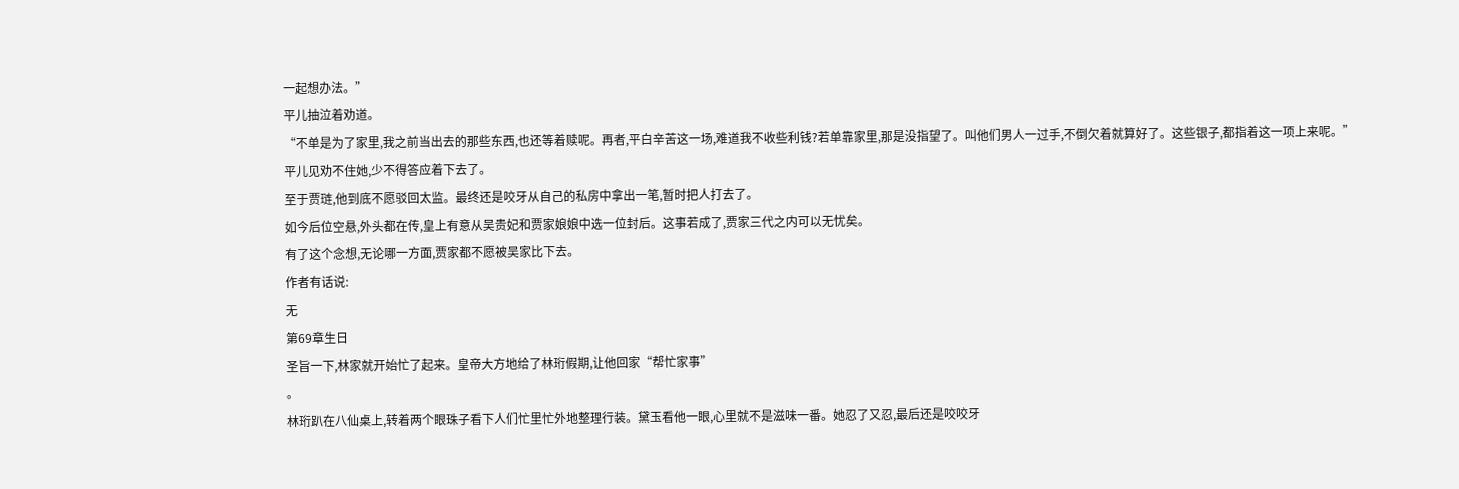一起想办法。”
平儿抽泣着劝道。
“不单是为了家里,我之前当出去的那些东西,也还等着赎呢。再者,平白辛苦这一场,难道我不收些利钱?若单靠家里,那是没指望了。叫他们男人一过手,不倒欠着就算好了。这些银子,都指着这一项上来呢。”
平儿见劝不住她,少不得答应着下去了。
至于贾琏,他到底不愿驳回太监。最终还是咬牙从自己的私房中拿出一笔,暂时把人打去了。
如今后位空悬,外头都在传,皇上有意从吴贵妃和贾家娘娘中选一位封后。这事若成了,贾家三代之内可以无忧矣。
有了这个念想,无论哪一方面,贾家都不愿被吴家比下去。
作者有话说:
无
第69章生日
圣旨一下,林家就开始忙了起来。皇帝大方地给了林珩假期,让他回家“帮忙家事”
。
林珩趴在八仙桌上,转着两个眼珠子看下人们忙里忙外地整理行装。黛玉看他一眼,心里就不是滋味一番。她忍了又忍,最后还是咬咬牙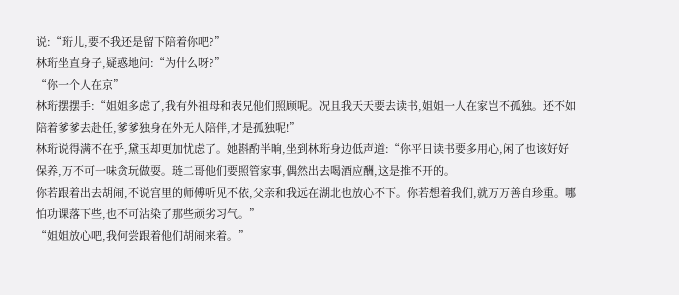说:“珩儿,要不我还是留下陪着你吧?”
林珩坐直身子,疑惑地问:“为什么呀?”
“你一个人在京”
林珩摆摆手:“姐姐多虑了,我有外祖母和表兄他们照顾呢。况且我天天要去读书,姐姐一人在家岂不孤独。还不如陪着爹爹去赴任,爹爹独身在外无人陪伴,才是孤独呢!”
林珩说得满不在乎,黛玉却更加忧虑了。她斟酌半晌,坐到林珩身边低声道:“你平日读书要多用心,闲了也该好好保养,万不可一味贪玩做耍。琏二哥他们要照管家事,偶然出去喝酒应酬,这是推不开的。
你若跟着出去胡闹,不说宫里的师傅听见不依,父亲和我远在湖北也放心不下。你若想着我们,就万万善自珍重。哪怕功课落下些,也不可沾染了那些顽劣习气。”
“姐姐放心吧,我何尝跟着他们胡闹来着。”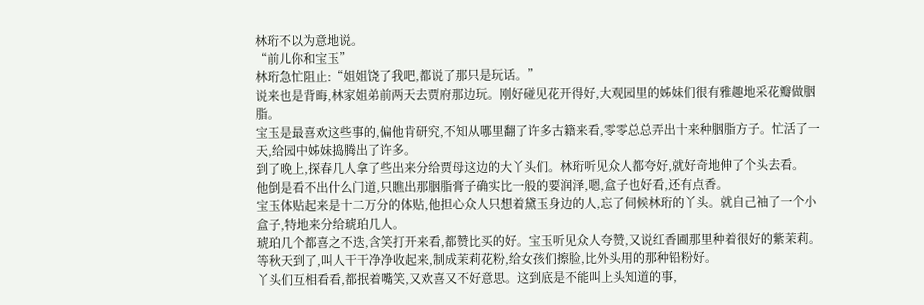林珩不以为意地说。
“前儿你和宝玉”
林珩急忙阻止:“姐姐饶了我吧,都说了那只是玩话。”
说来也是背晦,林家姐弟前两天去贾府那边玩。刚好碰见花开得好,大观园里的姊妹们很有雅趣地采花瓣做胭脂。
宝玉是最喜欢这些事的,偏他肯研究,不知从哪里翻了许多古籍来看,零零总总弄出十来种胭脂方子。忙活了一天,给园中姊妹捣腾出了许多。
到了晚上,探春几人拿了些出来分给贾母这边的大丫头们。林珩听见众人都夸好,就好奇地伸了个头去看。
他倒是看不出什么门道,只瞧出那胭脂膏子确实比一般的要润泽,嗯,盒子也好看,还有点香。
宝玉体贴起来是十二万分的体贴,他担心众人只想着黛玉身边的人,忘了伺候林珩的丫头。就自己袖了一个小盒子,特地来分给琥珀几人。
琥珀几个都喜之不迭,含笑打开来看,都赞比买的好。宝玉听见众人夸赞,又说红香圃那里种着很好的紫茉莉。等秋天到了,叫人干干净净收起来,制成茉莉花粉,给女孩们擦脸,比外头用的那种铅粉好。
丫头们互相看看,都抿着嘴笑,又欢喜又不好意思。这到底是不能叫上头知道的事,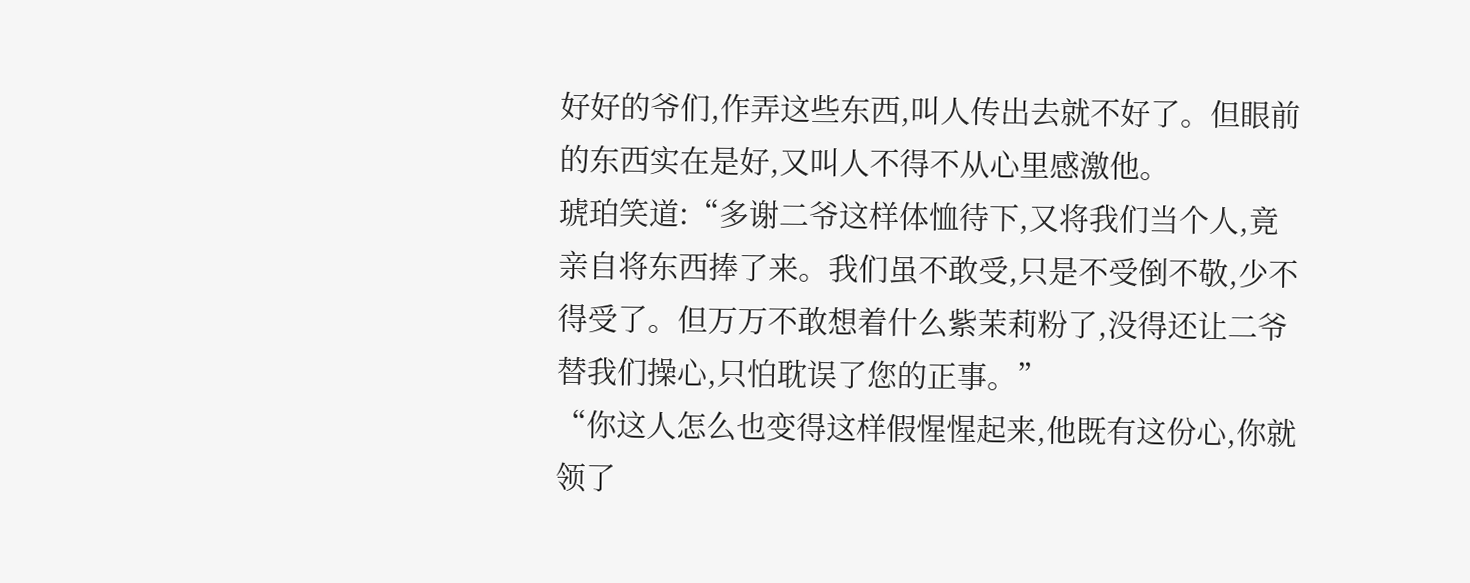好好的爷们,作弄这些东西,叫人传出去就不好了。但眼前的东西实在是好,又叫人不得不从心里感激他。
琥珀笑道:“多谢二爷这样体恤待下,又将我们当个人,竟亲自将东西捧了来。我们虽不敢受,只是不受倒不敬,少不得受了。但万万不敢想着什么紫茉莉粉了,没得还让二爷替我们操心,只怕耽误了您的正事。”
“你这人怎么也变得这样假惺惺起来,他既有这份心,你就领了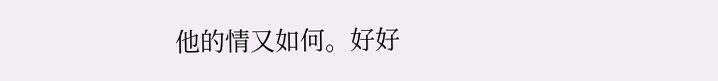他的情又如何。好好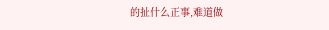的扯什么正事,难道做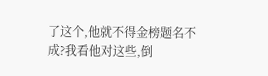了这个,他就不得金榜题名不成?我看他对这些,倒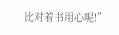比对着书用心呢!”